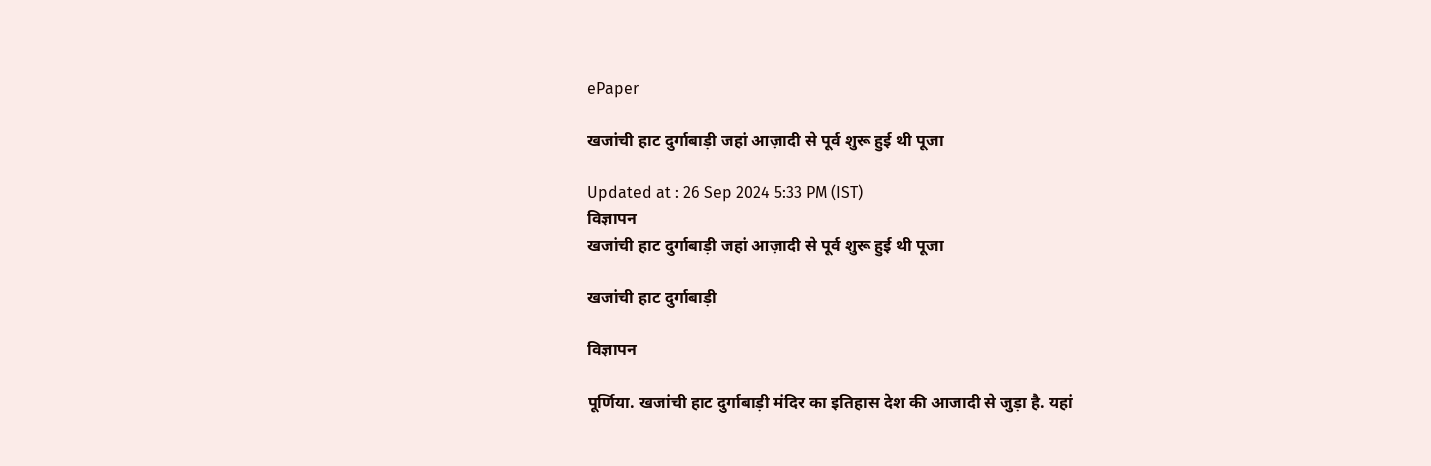ePaper

खजांची हाट दुर्गाबाड़ी जहां आज़ादी से पूर्व शुरू हुई थी पूजा

Updated at : 26 Sep 2024 5:33 PM (IST)
विज्ञापन
खजांची हाट दुर्गाबाड़ी जहां आज़ादी से पूर्व शुरू हुई थी पूजा

खजांची हाट दुर्गाबाड़ी

विज्ञापन

पूर्णिया. खजांची हाट दुर्गाबाड़ी मंदिर का इतिहास देश की आजादी से जुड़ा है. यहां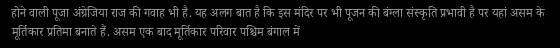होने वाली पूजा अंग्रेजिया राज की गवाह भी है. यह अलग बात है कि इस मंदिर पर भी पूजन की बंग्ला संस्कृति प्रभावी है पर यहां असम के मूर्तिकार प्रतिमा बनाते हैं. असम एक बाद मूर्तिकार परिवार पश्चिम बंगाल में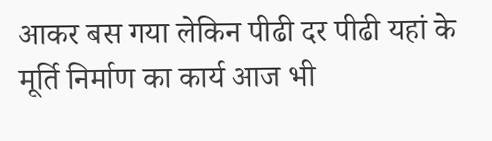आकर बस गया लेकिन पीढी दर पीढी यहां के मूर्ति निर्माण का कार्य आज भी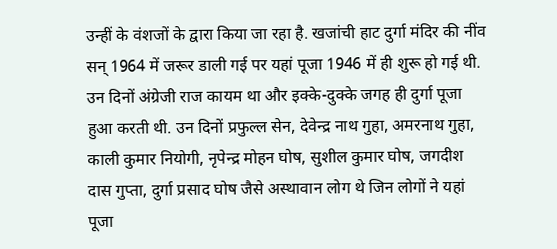उन्हीं के वंशजों के द्वारा किया जा रहा है. खजांची हाट दुर्गा मंदिर की नींव सन् 1964 में जरूर डाली गई पर यहां पूजा 1946 में ही शुरू हो गई थी. उन दिनों अंग्रेजी राज कायम था और इक्के-दुक्के जगह ही दुर्गा पूजा हुआ करती थी. उन दिनों प्रफुल्ल सेन, देवेन्द्र नाथ गुहा, अमरनाथ गुहा, काली कुमार नियोगी, नृपेन्द्र मोहन घोष, सुशील कुमार घोष, जगदीश दास गुप्ता, दुर्गा प्रसाद घोष जैसे अस्थावान लोग थे जिन लोगों ने यहां पूजा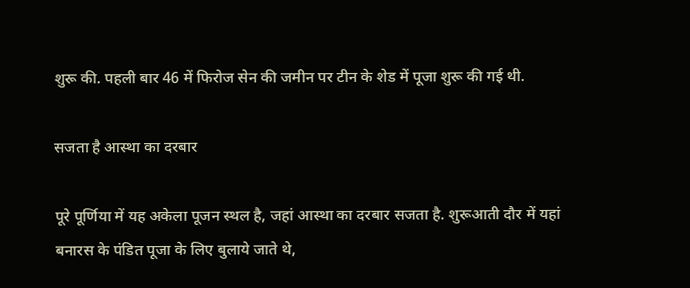शुरू की. पहली बार 46 में फिरोज सेन की जमीन पर टीन के शेड में पूजा शुरू की गई थी.

सजता है आस्था का दरबार

पूरे पूर्णिया में यह अकेला पूजन स्थल है, जहां आस्था का दरबार सजता है. शुरूआती दौर में यहां बनारस के पंडित पूजा के लिए बुलाये जाते थे,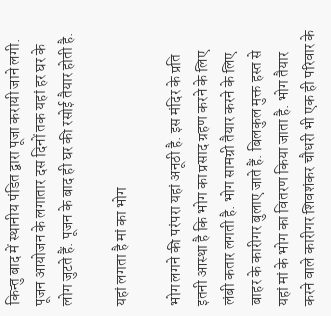किन्तु बाद में स्थानीय पंडित द्वारा पूजा करायी जाने लगी. पूजन आयोजन के लगातार दस दिनों तक यहां हर घर के लोग जुटते हैं. पूजन के बाद ही घर की रसोई तैयार होती है.

यहां लगता है मां का भोग

भोग लगने की परंपरा यहां अनूठी है. इस मंदिर के प्रति इतनी आस्था है कि भोग का प्रसाद ग्रहण करने के लिए लंबी कतार लगती है. भोग सामग्री तैयार करने के लिए बाहर के कारीगर बुलाए जाते हैं. बिलकुल मुक्त हस्त से यहां मां के भोग का वितरण किया जाता है. भोग तैयार करने वाले कारीगर शिवशंकर चौधरी भी एक ही परिवार के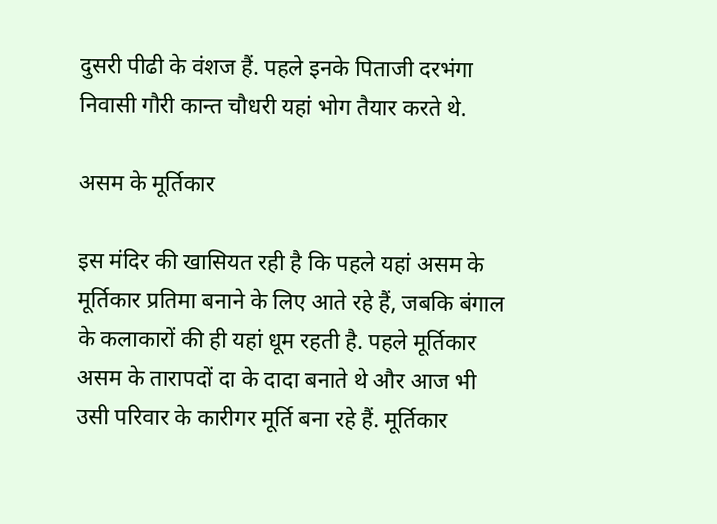दुसरी पीढी के वंशज हैं. पहले इनके पिताजी दरभंगा निवासी गौरी कान्त चौधरी यहां भोग तैयार करते थे.

असम के मूर्तिकार

इस मंदिर की खासियत रही है कि पहले यहां असम के मूर्तिकार प्रतिमा बनाने के लिए आते रहे हैं, जबकि बंगाल के कलाकारों की ही यहां धूम रहती है. पहले मूर्तिकार असम के तारापदों दा के दादा बनाते थे और आज भी उसी परिवार के कारीगर मूर्ति बना रहे हैं. मूर्तिकार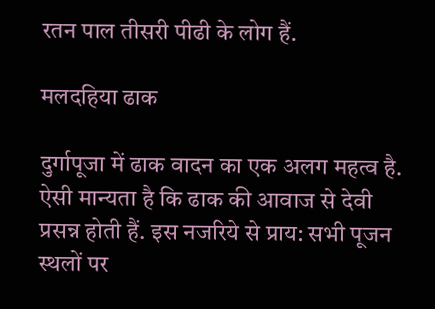रतन पाल तीसरी पीढी के लोग हैं.

मलदहिया ढाक

दुर्गापूजा में ढाक वादन का एक अलग महत्व है. ऐसी मान्यता है कि ढाक की आवाज से देवी प्रसन्न होती हैं. इस नजरिये से प्राय: सभी पूजन स्थलों पर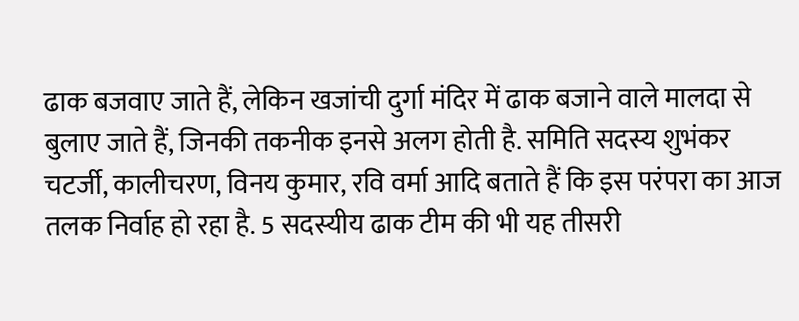ढाक बजवाए जाते हैं, लेकिन खजांची दुर्गा मंदिर में ढाक बजाने वाले मालदा से बुलाए जाते हैं, जिनकी तकनीक इनसे अलग होती है. समिति सदस्य शुभंकर चटर्जी, कालीचरण, विनय कुमार, रवि वर्मा आदि बताते हैं कि इस परंपरा का आज तलक निर्वाह हो रहा है. 5 सदस्यीय ढाक टीम की भी यह तीसरी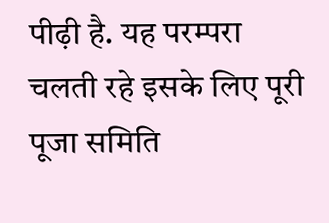पीढ़ी है. यह परम्परा चलती रहे इसके लिए पूरी पूजा समिति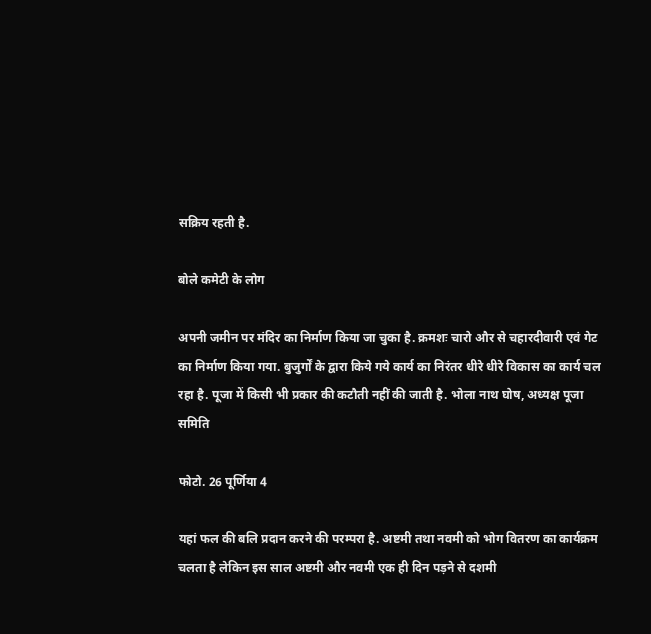सक्रिय रहती है.

बोले कमेटी के लोग

अपनी जमीन पर मंदिर का निर्माण किया जा चुका है. क्रमशः चारो और से चहारदीवारी एवं गेट का निर्माण किया गया. बुजुर्गों के द्वारा किये गये कार्य का निरंतर धीरे धीरे विकास का कार्य चल रहा है. पूजा में किसी भी प्रकार की कटौती नहीं की जाती है. भोला नाथ घोष, अध्यक्ष पूजा समिति

फोटो. 26 पूर्णिया 4

यहां फल की बलि प्रदान करने की परम्परा है. अष्टमी तथा नवमी को भोग वितरण का कार्यक्रम चलता है लेकिन इस साल अष्टमी और नवमी एक ही दिन पड़ने से दशमी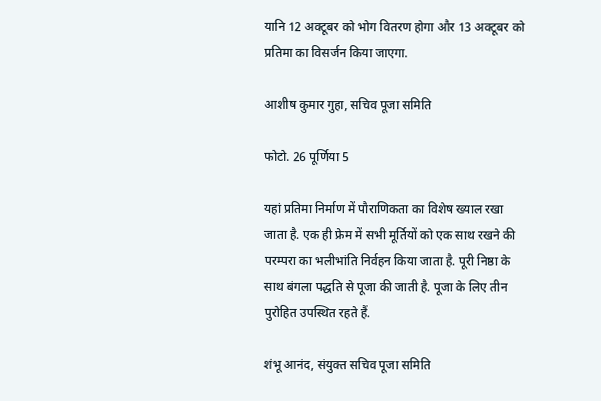यानि 12 अक्टूबर को भोग वितरण होगा और 13 अक्टूबर को प्रतिमा का विसर्जन किया जाएगा.

आशीष कुमार गुहा, सचिव पूजा समिति

फोटो. 26 पूर्णिया 5

यहां प्रतिमा निर्माण में पौराणिकता का विशेष ख्याल रखा जाता है. एक ही फ्रेम में सभी मूर्तियों को एक साथ रखने की परम्परा का भलीभांति निर्वहन किया जाता है. पूरी निष्ठा के साथ बंगला पद्धति से पूजा की जाती है. पूजा के लिए तीन पुरोहित उपस्थित रहते हैं.

शंभू आनंद, संयुक्त सचिव पूजा समिति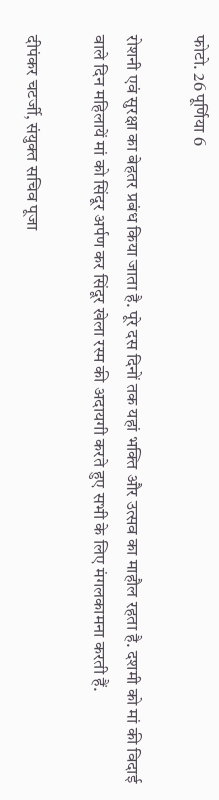फोटो. 26 पूर्णिया 6

रोशनी एवं सुरक्षा का बेहतर प्रबंध किया जाता है. पूरे दस दिनों तक यहां भक्ति और उत्सव का माहौल रहता है. दशमी को मां की विदाई वाले दिन महिलायें मां को सिंदूर अर्पण कर सिंदूर खेला रस्म की अदायगी करते हुए सभी के लिए मंगलकामना करती हैं.

दीपंकर चटर्जी, संयुक्त सचिव पूजा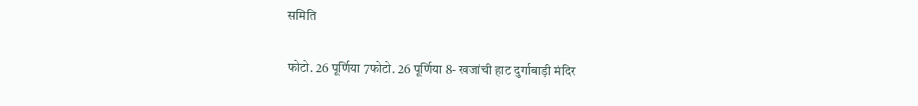समिति

फोटो. 26 पूर्णिया 7फोटो. 26 पूर्णिया 8- खजांची हाट दुर्गाबाड़ी मंदिर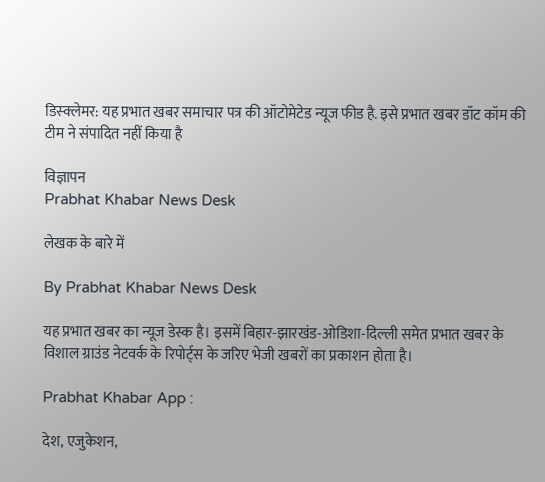डिस्क्लेमर: यह प्रभात खबर समाचार पत्र की ऑटोमेटेड न्यूज फीड है. इसे प्रभात खबर डॉट कॉम की टीम ने संपादित नहीं किया है

विज्ञापन
Prabhat Khabar News Desk

लेखक के बारे में

By Prabhat Khabar News Desk

यह प्रभात खबर का न्यूज डेस्क है। इसमें बिहार-झारखंड-ओडिशा-दिल्‍ली समेत प्रभात खबर के विशाल ग्राउंड नेटवर्क के रिपोर्ट्स के जरिए भेजी खबरों का प्रकाशन होता है।

Prabhat Khabar App :

देश, एजुकेशन,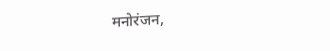मनोरंजन,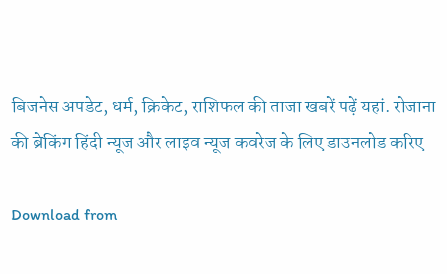बिजनेस अपडेट, धर्म, क्रिकेट, राशिफल की ताजा खबरें पढ़ें यहां. रोजाना की ब्रेकिंग हिंदी न्यूज और लाइव न्यूज कवरेज के लिए डाउनलोड करिए

Download from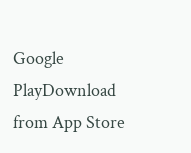Google PlayDownload from App Store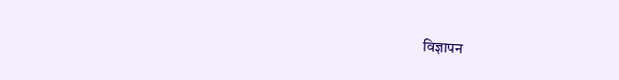विज्ञापन